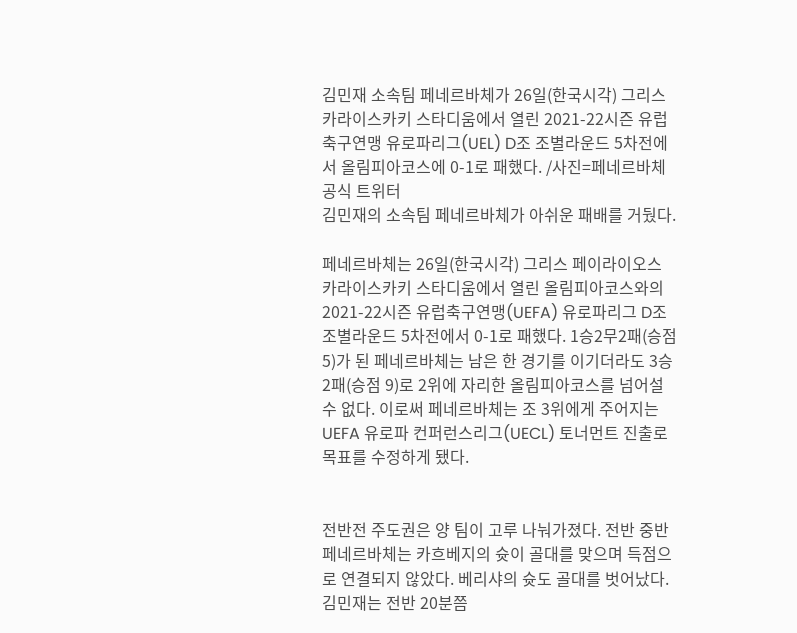김민재 소속팀 페네르바체가 26일(한국시각) 그리스 카라이스카키 스타디움에서 열린 2021-22시즌 유럽축구연맹 유로파리그(UEL) D조 조별라운드 5차전에서 올림피아코스에 0-1로 패했다. /사진=페네르바체 공식 트위터
김민재의 소속팀 페네르바체가 아쉬운 패배를 거뒀다.

페네르바체는 26일(한국시각) 그리스 페이라이오스 카라이스카키 스타디움에서 열린 올림피아코스와의 2021-22시즌 유럽축구연맹(UEFA) 유로파리그 D조 조별라운드 5차전에서 0-1로 패했다. 1승2무2패(승점 5)가 된 페네르바체는 남은 한 경기를 이기더라도 3승2패(승점 9)로 2위에 자리한 올림피아코스를 넘어설 수 없다. 이로써 페네르바체는 조 3위에게 주어지는 UEFA 유로파 컨퍼런스리그(UECL) 토너먼트 진출로 목표를 수정하게 됐다.


전반전 주도권은 양 팀이 고루 나눠가졌다. 전반 중반 페네르바체는 카흐베지의 슛이 골대를 맞으며 득점으로 연결되지 않았다. 베리샤의 슛도 골대를 벗어났다. 김민재는 전반 20분쯤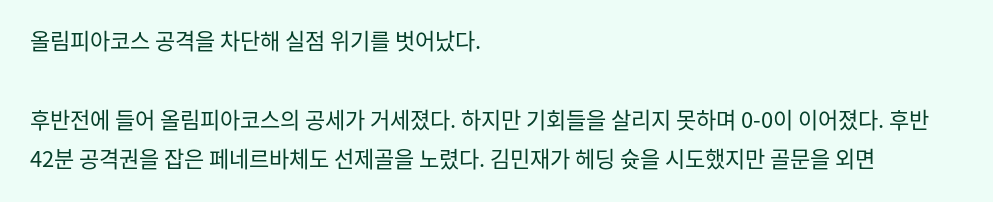올림피아코스 공격을 차단해 실점 위기를 벗어났다.

후반전에 들어 올림피아코스의 공세가 거세졌다. 하지만 기회들을 살리지 못하며 0-0이 이어졌다. 후반 42분 공격권을 잡은 페네르바체도 선제골을 노렸다. 김민재가 헤딩 슛을 시도했지만 골문을 외면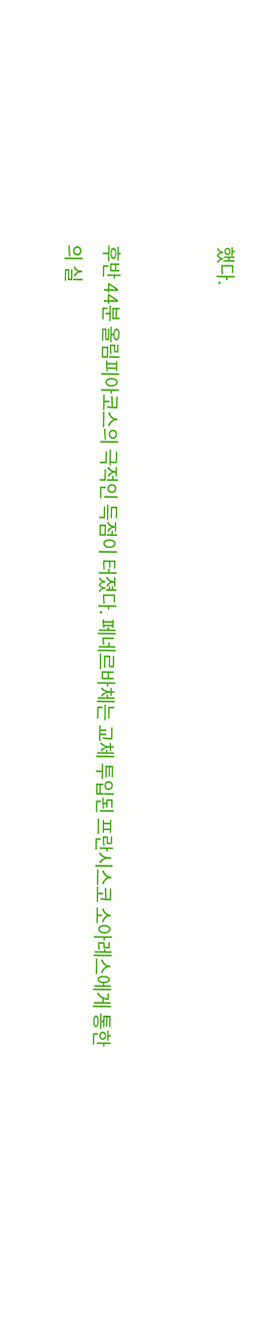했다.


후반 44분 올림피아코스의 극적인 득점이 터졌다. 페네르바체는 교체 투입된 프란시스코 소아레스에게 통한의 실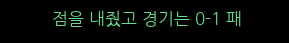점을 내줬고 경기는 0-1 패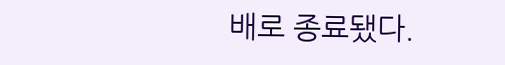배로 종료됐다.